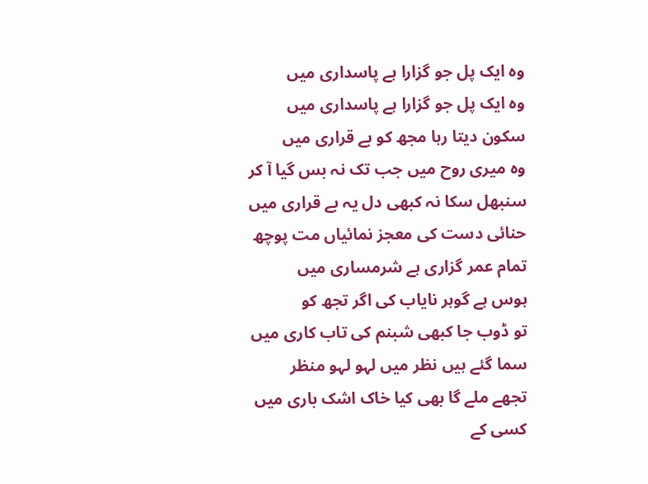وہ ایک پل جو گزارا ہے پاسداری میں
وہ ایک پل جو گزارا ہے پاسداری میں
سکون دیتا رہا مجھ کو بے قراری میں
وہ میری روح میں جب تک نہ بس گیا آ کر
سنبھل سکا نہ کبھی دل یہ بے قراری میں
حنائی دست کی معجز نمائیاں مت پوچھ
تمام عمر گزاری ہے شرمساری میں
ہوس ہے گوہر نایاب کی اگر تجھ کو
تو ڈوب جا کبھی شبنم کی تاب کاری میں
سما گئے ہیں نظر میں لہو لہو منظر
تجھے ملے گا بھی کیا خاک اشک باری میں
کسی کے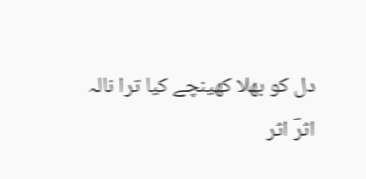دل کو بھلا کھینچے کیا ترا نالہ
اثرؔ اثر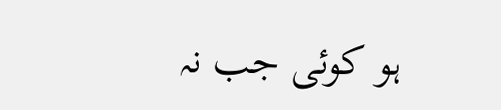ہو کوئی جب نہ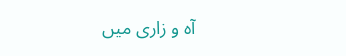آہ و زاری میں